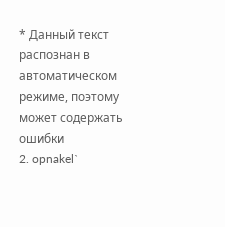* Данный текст распознан в автоматическом режиме, поэтому может содержать ошибки
2. opnakel`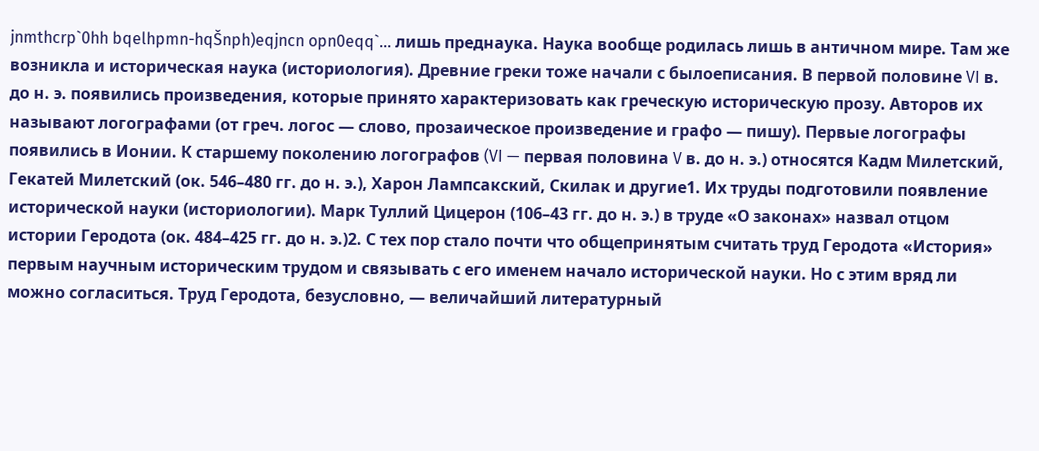jnmthcrp`0hh bqelhpmn-hqŠnph)eqjncn opn0eqq`... лишь преднаука. Наука вообще родилась лишь в античном мире. Там же возникла и историческая наука (историология). Древние греки тоже начали с былоеписания. В первой половине VI в. до н. э. появились произведения, которые принято характеризовать как греческую историческую прозу. Авторов их называют логографами (от греч. логос — слово, прозаическое произведение и графо — пишу). Первые логографы появились в Ионии. К старшему поколению логографов (VI — первая половина V в. до н. э.) относятся Кадм Милетский, Гекатей Милетский (ок. 546–480 гг. до н. э.), Харон Лампсакский, Скилак и другие1. Их труды подготовили появление исторической науки (историологии). Марк Туллий Цицерон (106–43 гг. до н. э.) в труде «О законах» назвал отцом истории Геродота (ок. 484–425 гг. до н. э.)2. С тех пор стало почти что общепринятым считать труд Геродота «История» первым научным историческим трудом и связывать с его именем начало исторической науки. Но с этим вряд ли можно согласиться. Труд Геродота, безусловно, — величайший литературный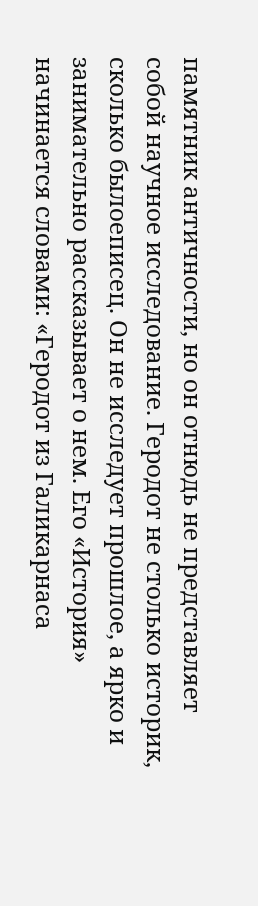памятник античности, но он отнюдь не представляет собой научное исследование. Геродот не столько историк, сколько былоеписец. Он не исследует прошлое, а ярко и занимательно рассказывает о нем. Его «История» начинается словами: «Геродот из Галикарнаса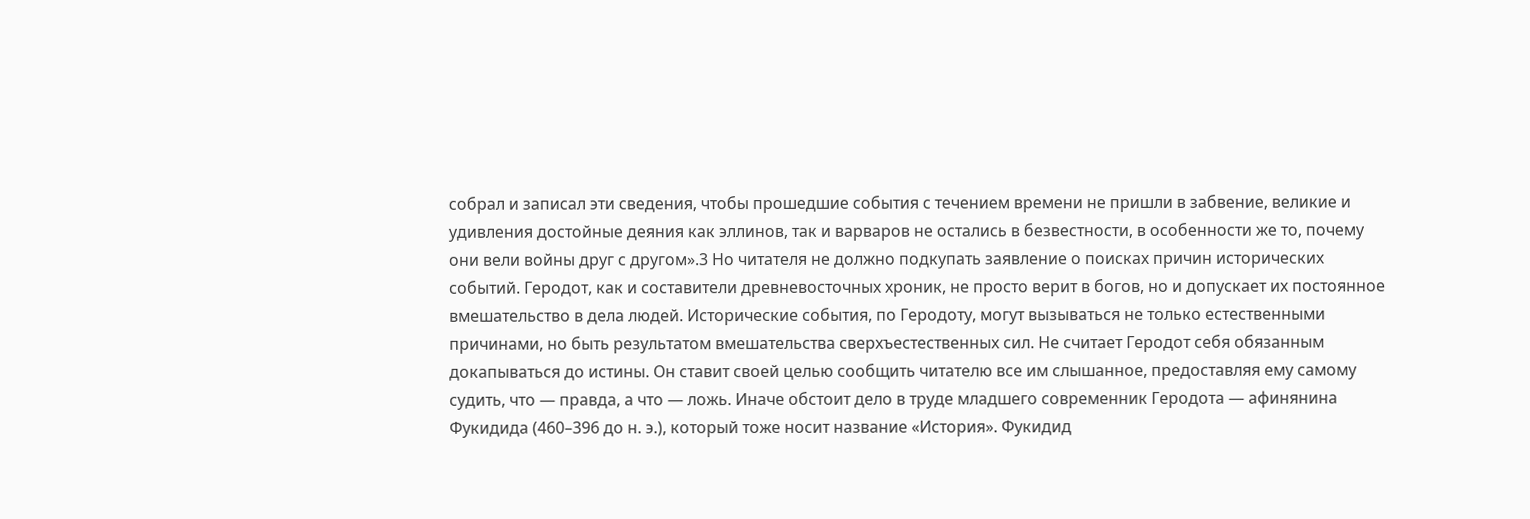собрал и записал эти сведения, чтобы прошедшие события с течением времени не пришли в забвение, великие и удивления достойные деяния как эллинов, так и варваров не остались в безвестности, в особенности же то, почему они вели войны друг с другом».3 Но читателя не должно подкупать заявление о поисках причин исторических событий. Геродот, как и составители древневосточных хроник, не просто верит в богов, но и допускает их постоянное вмешательство в дела людей. Исторические события, по Геродоту, могут вызываться не только естественными причинами, но быть результатом вмешательства сверхъестественных сил. Не считает Геродот себя обязанным докапываться до истины. Он ставит своей целью сообщить читателю все им слышанное, предоставляя ему самому судить, что — правда, а что — ложь. Иначе обстоит дело в труде младшего современник Геродота — афинянина Фукидида (460–396 до н. э.), который тоже носит название «История». Фукидид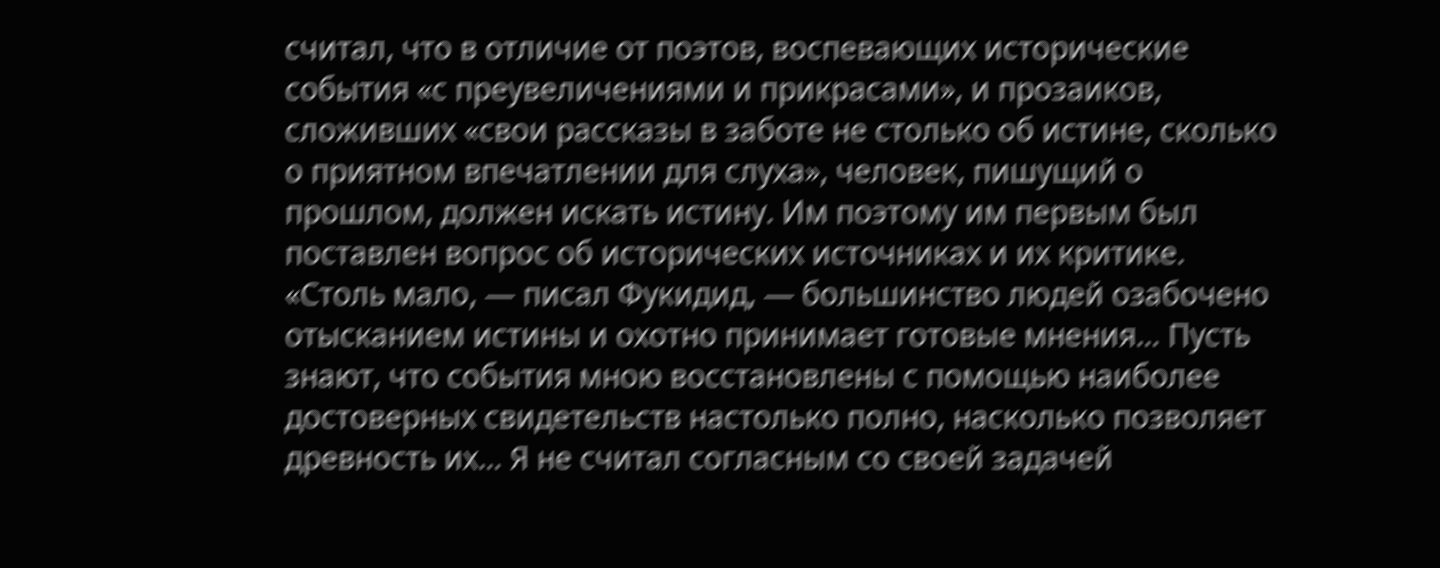считал, что в отличие от поэтов, воспевающих исторические события «с преувеличениями и прикрасами», и прозаиков, сложивших «свои рассказы в заботе не столько об истине, сколько о приятном впечатлении для слуха», человек, пишущий о прошлом, должен искать истину. Им поэтому им первым был поставлен вопрос об исторических источниках и их критике. «Столь мало, — писал Фукидид, — большинство людей озабочено отысканием истины и охотно принимает готовые мнения… Пусть знают, что события мною восстановлены с помощью наиболее достоверных свидетельств настолько полно, насколько позволяет древность их… Я не считал согласным со своей задачей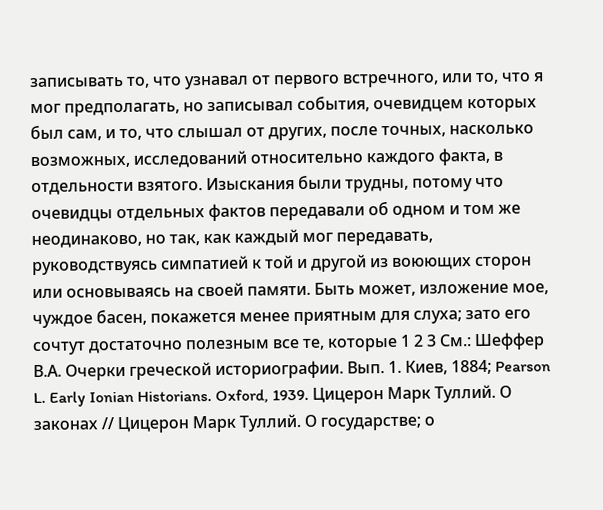записывать то, что узнавал от первого встречного, или то, что я мог предполагать, но записывал события, очевидцем которых был сам, и то, что слышал от других, после точных, насколько возможных, исследований относительно каждого факта, в отдельности взятого. Изыскания были трудны, потому что очевидцы отдельных фактов передавали об одном и том же неодинаково, но так, как каждый мог передавать, руководствуясь симпатией к той и другой из воюющих сторон или основываясь на своей памяти. Быть может, изложение мое, чуждое басен, покажется менее приятным для слуха; зато его сочтут достаточно полезным все те, которые 1 2 3 См.: Шеффер В.А. Очерки греческой историографии. Вып. 1. Киев, 1884; Pearson L. Early Ionian Historians. Oxford, 1939. Цицерон Марк Туллий. О законах // Цицерон Марк Туллий. О государстве; о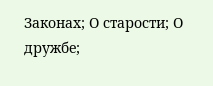Законах; О старости; О дружбе;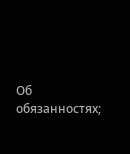Об обязанностях;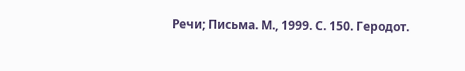Речи; Письма. М., 1999. С. 150. Геродот.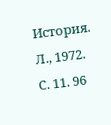История. Л., 1972. С. 11. 96